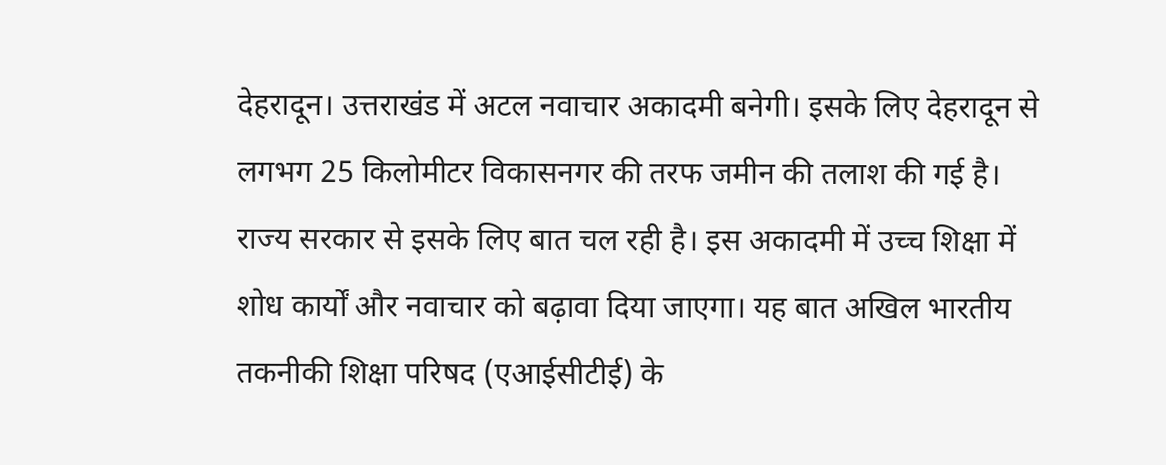देहरादून। उत्तराखंड में अटल नवाचार अकादमी बनेगी। इसके लिए देहरादून से लगभग 25 किलोमीटर विकासनगर की तरफ जमीन की तलाश की गई है। राज्य सरकार से इसके लिए बात चल रही है। इस अकादमी में उच्च शिक्षा में शोध कार्यों और नवाचार को बढ़ावा दिया जाएगा। यह बात अखिल भारतीय तकनीकी शिक्षा परिषद (एआईसीटीई) के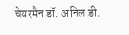चेयरमैन डॉ. अनिल डी.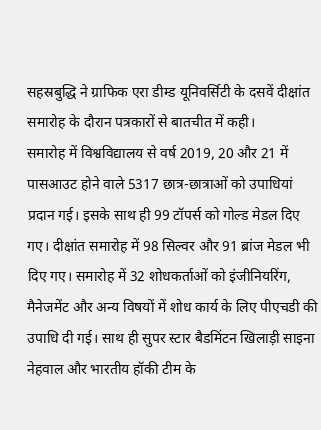सहस्रबुद्धि ने ग्राफिक एरा डीम्ड यूनिवर्सिटी के दसवें दीक्षांत समारोह के दौरान पत्रकारों से बातचीत में कही।
समारोह में विश्वविद्यालय से वर्ष 2019, 20 और 21 में पासआउट होने वाले 5317 छात्र-छात्राओं को उपाधियां प्रदान गई। इसके साथ ही 99 टॉपर्स को गोल्ड मेडल दिए गए। दीक्षांत समारोह में 98 सिल्वर और 91 ब्रांज मेडल भी दिए गए। समारोह में 32 शोधकर्ताओं को इंजीनियरिंग, मैनेजमेंट और अन्य विषयों में शोध कार्य के लिए पीएचडी की उपाधि दी गई। साथ ही सुपर स्टार बैडमिंटन खिलाड़ी साइना नेहवाल और भारतीय हॉकी टीम के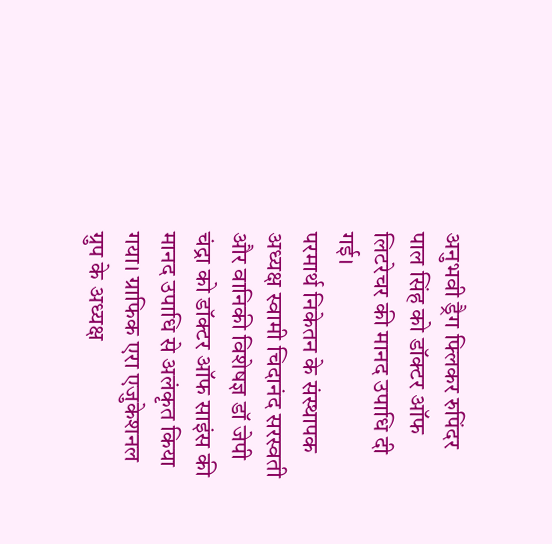अनुभवी ड्रैग फ्लिकर रुपिंदर पाल सिंह को डॉक्टर ऑफ लिटरेचर की मानद उपाधि दी गई।
परमार्थ निकेतन के संस्थापक अध्यक्ष स्वामी चिदानंद सरस्वती और वानिकी विशेषज्ञ डॉ जेपी चंद्रा को डॉक्टर ऑफ साइंस की मानद उपाधि से अलंकृत किया गया। ग्राफिक एरा एजुकेशनल ग्रुप के अध्यक्ष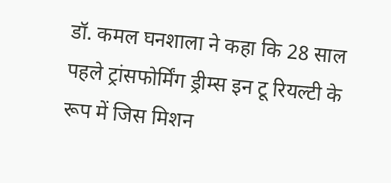डॉ. कमल घनशाला ने कहा कि 28 साल पहले ट्रांसफोर्मिंग ड्रीम्स इन टू रियल्टी के रूप में जिस मिशन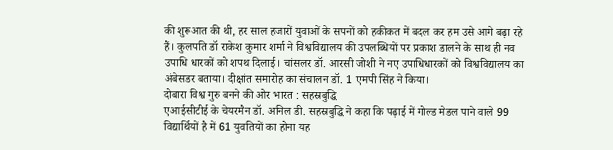की शुरूआत की थी, हर साल हजारों युवाओं के सपनों को हकीकत में बदल कर हम उसे आगे बढ़ा रहे हैं। कुलपति डॉ राकेश कुमार शर्मा ने विश्वविद्यालय की उपलब्धियों पर प्रकाश डालने के साथ ही नव उपाधि धारकों को शपथ दिलाई। चांसलर डॉ. आरसी जोशी ने नए उपाधिधारकों को विश्वविद्यालय का अंबेसडर बताया। दीक्षांत समारोह का संचालन डॉ. 1 एमपी सिंह ने किया।
दोबारा विश्व गुरु बनने की ओर भारत : सहस्रबुद्धि
एआईसीटीई के चेयरमैन डॉ. अनिल डी. सहस्रबुद्धि ने कहा कि पढ़ाई में गोल्ड मेडल पाने वाले 99 विद्यार्थियों है में 61 युवतियों का होना यह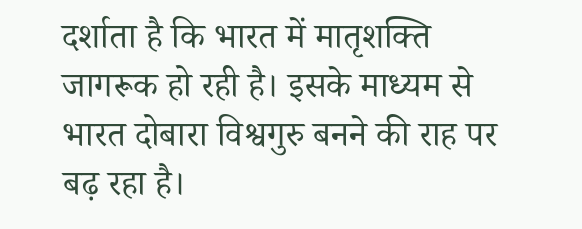दर्शाता है कि भारत में मातृशक्ति जागरूक हो रही है। इसके माध्यम से भारत दोबारा विश्वगुरु बनने की राह पर बढ़ रहा है।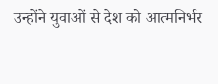उन्होंने युवाओं से देश को आत्मनिर्भर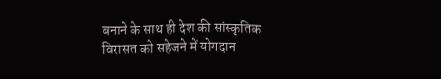बनाने के साथ ही देश की सांस्कृतिक विरासत को सहेजने में योगदान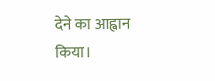देने का आह्वान किया।